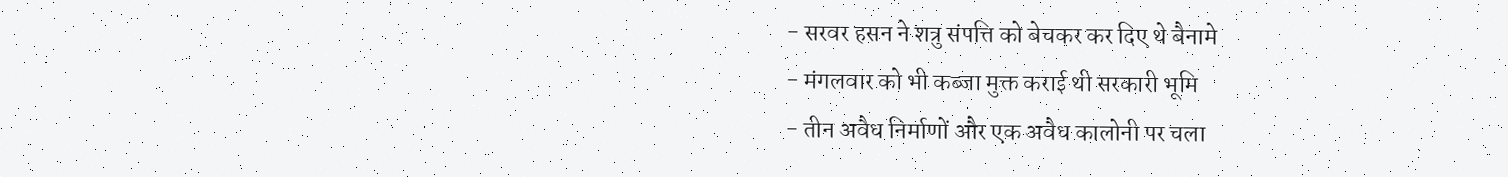- सरवर हसन ने शत्रु संपत्ति को बेचकर कर दिए थे बैनामे
- मंगलवार को भी कब्जा मुक्त कराई थी सरकारी भूमि
- तीन अवैध निर्माणों और एक अवैध कालोनी पर चला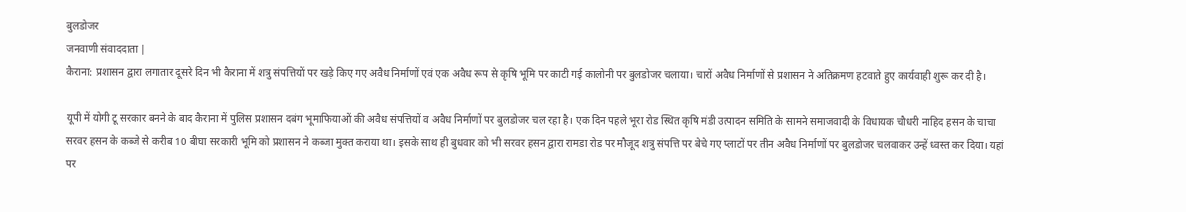बुलडोजर
जनवाणी संवाददाता |
कैराना: प्रशासन द्वारा लगातार दूसरे दिन भी कैराना में शत्रु संपत्तियों पर खड़े किए गए अवैध निर्माणों एवं एक अवैध रूप से कृषि भूमि पर काटी गई कालोनी पर बुलडोजर चलाया। चारों अवैध निर्माणों से प्रशासन ने अतिक्रमण हटवाते हुए कार्यवाही शुरू कर दी है।

यूपी में योगी टू सरकार बनने के बाद कैराना में पुलिस प्रशासन दबंग भूमाफियाओं की अवैध संपत्तियों व अवैध निर्माणों पर बुलडोजर चल रहा है। एक दिन पहले भूरा रोड स्थित कृषि मंडी उत्पादन समिति के सामने समाजवादी के विधायक चौधरी नाहिद हसन के चाचा सरवर हसन के कब्जे से करीब 10 बीघा सरकारी भूमि को प्रशासन ने कब्जा मुक्त कराया था। इसके साथ ही बुधवार को भी सरवर हसन द्वारा रामडा रोड पर मौजूद शत्रु संपत्ति पर बेचे गए प्लाटों पर तीन अवैध निर्माणों पर बुलडोजर चलवाकर उन्हें ध्वस्त कर दिया। यहां पर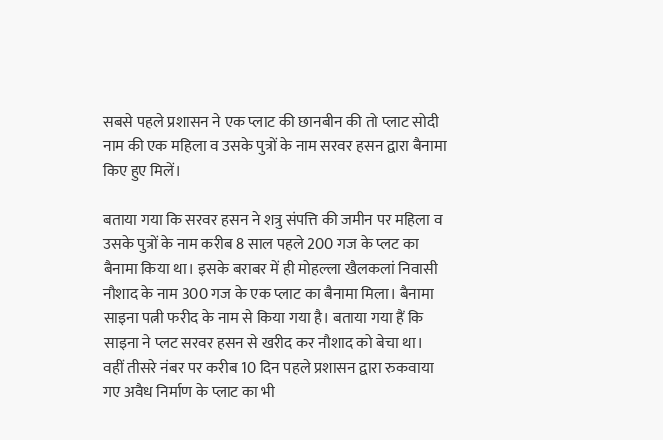सबसे पहले प्रशासन ने एक प्लाट की छानबीन की तो प्लाट सोदी नाम की एक महिला व उसके पुत्रों के नाम सरवर हसन द्वारा बैनामा किए हुए मिलें।

बताया गया कि सरवर हसन ने शत्रु संपत्ति की जमीन पर महिला व उसके पुत्रों के नाम करीब 8 साल पहले 200 गज के प्लट का बैनामा किया था। इसके बराबर में ही मोहल्ला खैलकलां निवासी नौशाद के नाम 300 गज के एक प्लाट का बैनामा मिला। बैनामा साइना पत्नी फरीद के नाम से किया गया है। बताया गया हैं कि साइना ने प्लट सरवर हसन से खरीद कर नौशाद को बेचा था।
वहीं तीसरे नंबर पर करीब 10 दिन पहले प्रशासन द्वारा रुकवाया गए अवैध निर्माण के प्लाट का भी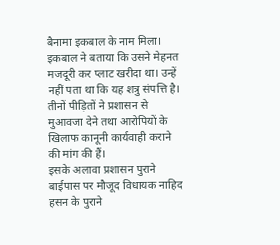बैनामा इकबाल के नाम मिला। इकबाल ने बताया कि उसने मेहनत मजदूरी कर प्लाट खरीदा था। उन्हें नहीं पता था कि यह शत्रु संपत्ति है। तीनों पीड़ितों ने प्रशासन से मुआवजा देने तथा आरोपियों के खिलाफ कानूनी कार्यवाही कराने की मांग की हैं।
इसके अलावा प्रशासन पुराने बाईपास पर मौजूद विधायक नाहिद हसन के पुराने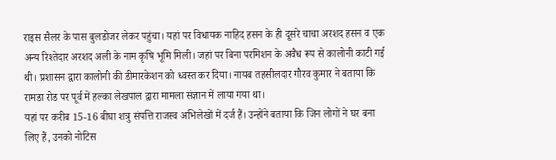राइस सैलर के पास बुलडोजर लेकर पहुंचा। यहां पर विधायक नाहिद हसन के ही दूसरे चाचा अरशद हसन व एक अन्य रिश्तेदार अरशद अली के नाम कृषि भूमि मिली। जहां पर बिना परमिशन के अवैध रूप से कालोनी काटी गई थी। प्रशासन द्वारा कालोनी की डीमारकेशन को ध्वस्त कर दिया। नायब तहसीलदार गौरव कुमार ने बताया कि रामडा रोड पर पूर्व में हल्का लेखपाल द्वारा मामला संज्ञान में लाया गया था।
यहां पर करीब 15-16 बीघा शत्रु संपत्ति राजस्व अभिलेखों में दर्ज हैं। उन्होंने बताया कि जिन लोगों ने घर बना लिए हैं, उनको नोटिस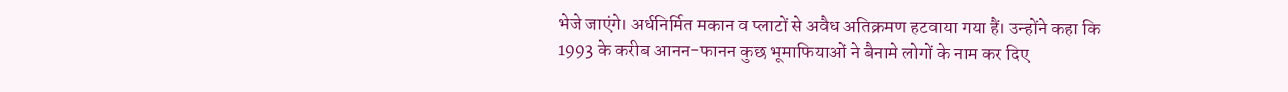भेजे जाएंगे। अर्धनिर्मित मकान व प्लाटों से अवैध अतिक्रमण हटवाया गया हैं। उन्होंने कहा कि 1993 के करीब आनन-फानन कुछ भूमाफियाओं ने बैनामे लोगों के नाम कर दिए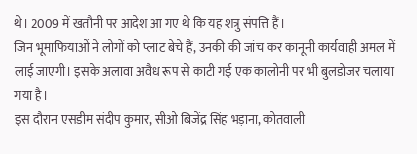थे। 2009 में खतौनी पर आदेश आ गए थे कि यह शत्रु संपत्ति हैं।
जिन भूमाफियाओं ने लोगों को प्लाट बेचे हैं, उनकी की जांच कर कानूनी कार्यवाही अमल में लाई जाएगी। इसके अलावा अवैध रूप से काटी गई एक कालोनी पर भी बुलडोजर चलाया गया है।
इस दौरान एसडीम संदीप कुमार, सीओ बिजेंद्र सिंह भड़ाना, कोतवाली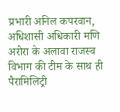प्रभारी अनिल कपरवान, अधिशासी अधिकारी मणि अरोरा के अलावा राजस्व विभाग की टीम के साथ ही पैरामिलिट्री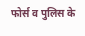फोर्स व पुलिस के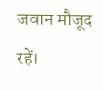जवान मौजूद रहें।